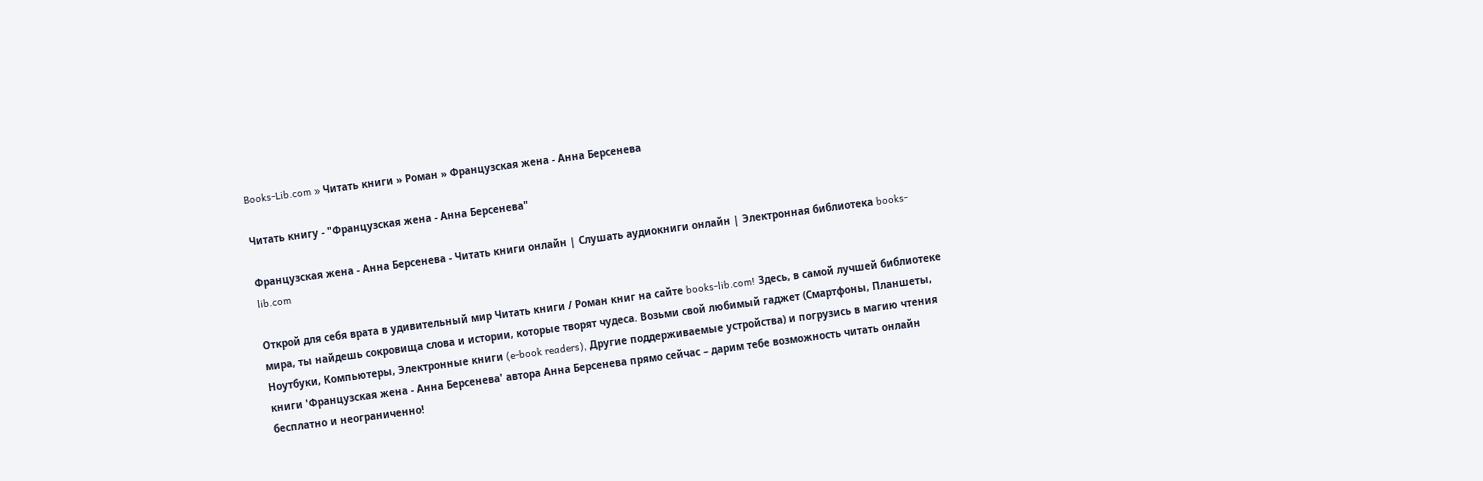Books-Lib.com » Читать книги » Роман » Французская жена - Анна Берсенева

Читать книгу - "Французская жена - Анна Берсенева"

Французская жена - Анна Берсенева - Читать книги онлайн | Слушать аудиокниги онлайн | Электронная библиотека books-lib.com

Открой для себя врата в удивительный мир Читать книги / Роман книг на сайте books-lib.com! Здесь, в самой лучшей библиотеке мира, ты найдешь сокровища слова и истории, которые творят чудеса. Возьми свой любимый гаджет (Смартфоны, Планшеты, Ноутбуки, Компьютеры, Электронные книги (e-book readers), Другие поддерживаемые устройства) и погрузись в магию чтения книги 'Французская жена - Анна Берсенева' автора Анна Берсенева прямо сейчас – дарим тебе возможность читать онлайн бесплатно и неограниченно!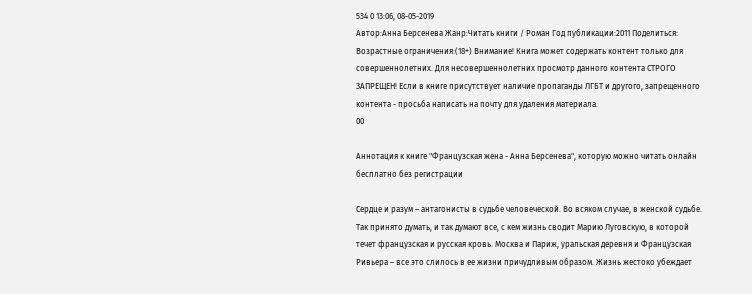534 0 13:06, 08-05-2019
Автор:Анна Берсенева Жанр:Читать книги / Роман Год публикации:2011 Поделиться: Возрастные ограничения:(18+) Внимание! Книга может содержать контент только для совершеннолетних. Для несовершеннолетних просмотр данного контента СТРОГО ЗАПРЕЩЕН! Если в книге присутствует наличие пропаганды ЛГБТ и другого, запрещенного контента - просьба написать на почту для удаления материала.
00

Аннотация к книге "Французская жена - Анна Берсенева", которую можно читать онлайн бесплатно без регистрации

Сердце и разум – антагонисты в судьбе человеческой. Во всяком случае, в женской судьбе. Так принято думать, и так думают все, с кем жизнь сводит Марию Луговскую, в которой течет французская и русская кровь. Москва и Париж, уральская деревня и Французская Ривьера – все это слилось в ее жизни причудливым образом. Жизнь жестоко убеждает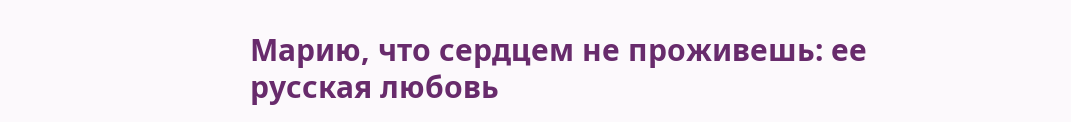Марию, что сердцем не проживешь: ее русская любовь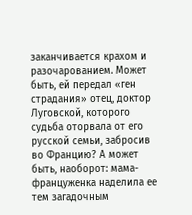заканчивается крахом и разочарованием. Может быть, ей передал «ген страдания» отец, доктор Луговской, которого судьба оторвала от его русской семьи, забросив во Францию? А может быть, наоборот: мама-француженка наделила ее тем загадочным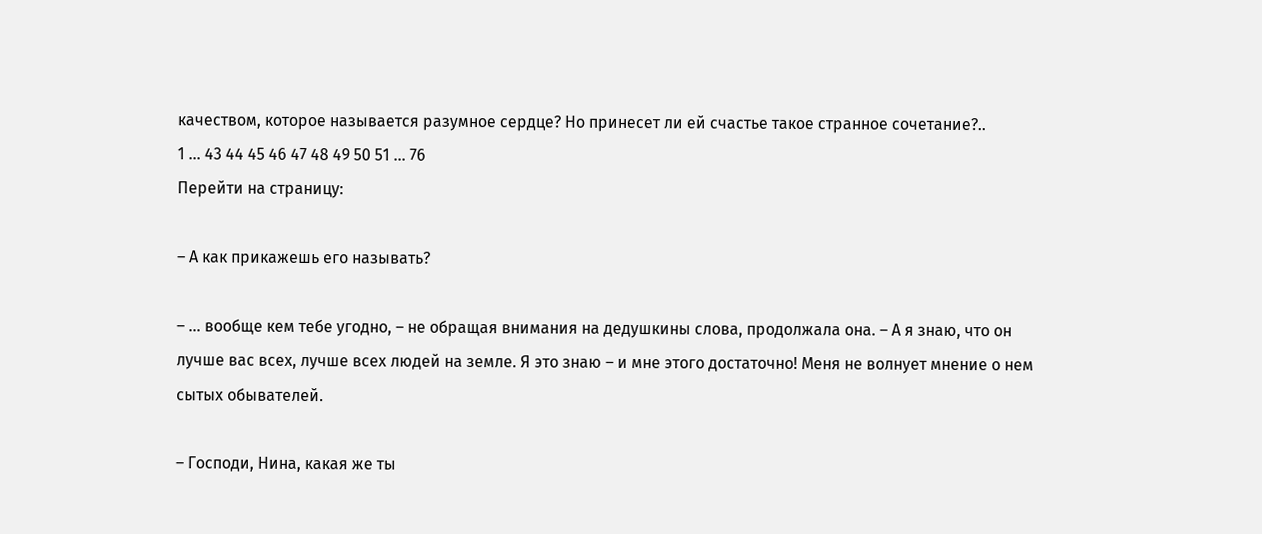качеством, которое называется разумное сердце? Но принесет ли ей счастье такое странное сочетание?..
1 ... 43 44 45 46 47 48 49 50 51 ... 76
Перейти на страницу:

– А как прикажешь его называть?

– … вообще кем тебе угодно, – не обращая внимания на дедушкины слова, продолжала она. – А я знаю, что он лучше вас всех, лучше всех людей на земле. Я это знаю – и мне этого достаточно! Меня не волнует мнение о нем сытых обывателей.

– Господи, Нина, какая же ты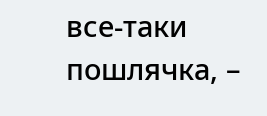все-таки пошлячка, –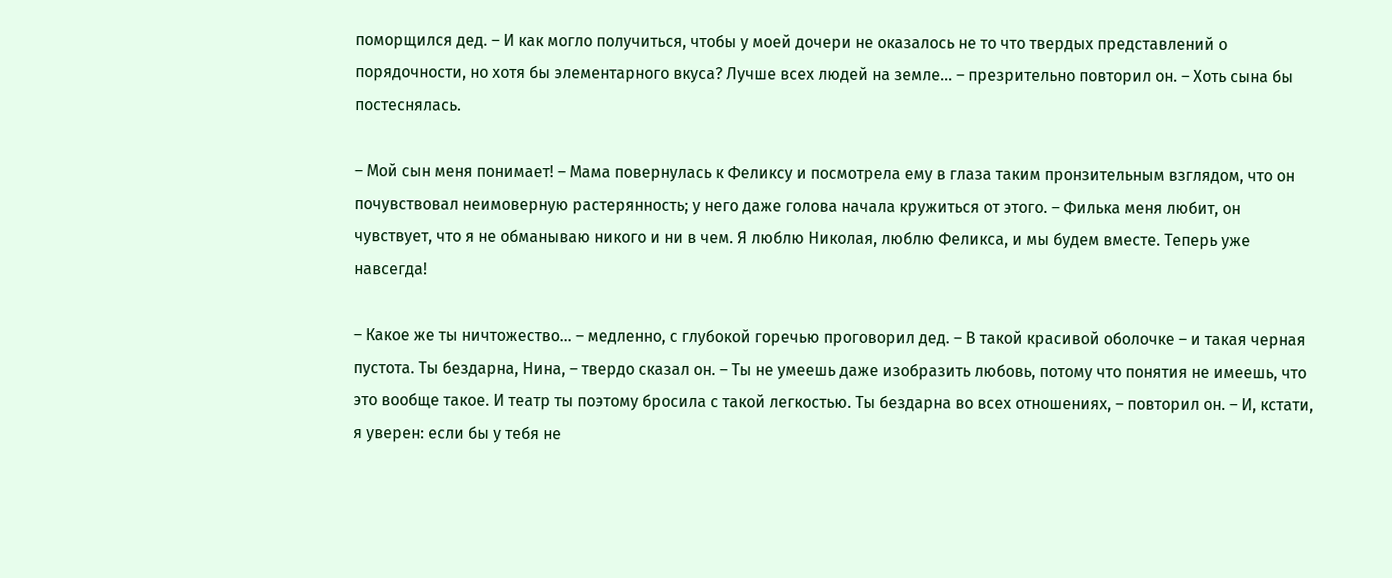поморщился дед. – И как могло получиться, чтобы у моей дочери не оказалось не то что твердых представлений о порядочности, но хотя бы элементарного вкуса? Лучше всех людей на земле… – презрительно повторил он. – Хоть сына бы постеснялась.

– Мой сын меня понимает! – Мама повернулась к Феликсу и посмотрела ему в глаза таким пронзительным взглядом, что он почувствовал неимоверную растерянность; у него даже голова начала кружиться от этого. – Филька меня любит, он чувствует, что я не обманываю никого и ни в чем. Я люблю Николая, люблю Феликса, и мы будем вместе. Теперь уже навсегда!

– Какое же ты ничтожество… – медленно, с глубокой горечью проговорил дед. – В такой красивой оболочке – и такая черная пустота. Ты бездарна, Нина, – твердо сказал он. – Ты не умеешь даже изобразить любовь, потому что понятия не имеешь, что это вообще такое. И театр ты поэтому бросила с такой легкостью. Ты бездарна во всех отношениях, – повторил он. – И, кстати, я уверен: если бы у тебя не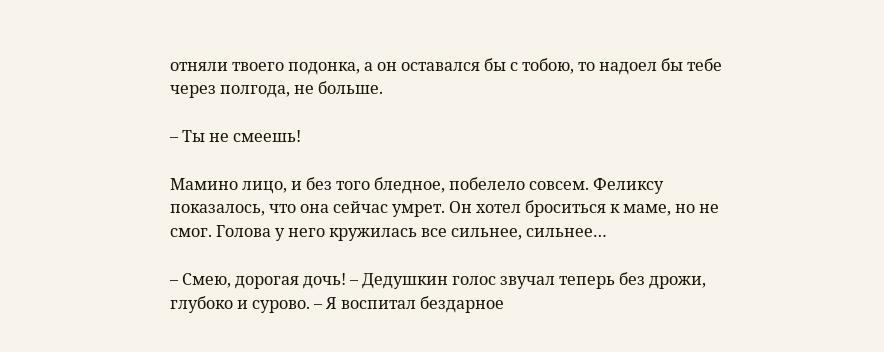отняли твоего подонка, а он оставался бы с тобою, то надоел бы тебе через полгода, не больше.

– Ты не смеешь!

Мамино лицо, и без того бледное, побелело совсем. Феликсу показалось, что она сейчас умрет. Он хотел броситься к маме, но не смог. Голова у него кружилась все сильнее, сильнее…

– Смею, дорогая дочь! – Дедушкин голос звучал теперь без дрожи, глубоко и сурово. – Я воспитал бездарное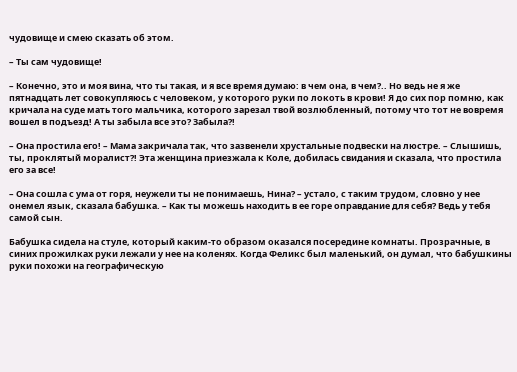чудовище и смею сказать об этом.

– Ты сам чудовище!

– Конечно, это и моя вина, что ты такая, и я все время думаю: в чем она, в чем?.. Но ведь не я же пятнадцать лет совокупляюсь с человеком, у которого руки по локоть в крови! Я до сих пор помню, как кричала на суде мать того мальчика, которого зарезал твой возлюбленный, потому что тот не вовремя вошел в подъезд! А ты забыла все это? Забыла?!

– Она простила его! – Мама закричала так, что зазвенели хрустальные подвески на люстре. – Слышишь, ты, проклятый моралист?! Эта женщина приезжала к Коле, добилась свидания и сказала, что простила его за все!

– Она сошла с ума от горя, неужели ты не понимаешь, Нина? – устало, с таким трудом, словно у нее онемел язык, сказала бабушка. – Как ты можешь находить в ее горе оправдание для себя? Ведь у тебя самой сын.

Бабушка сидела на стуле, который каким-то образом оказался посередине комнаты. Прозрачные, в синих прожилках руки лежали у нее на коленях. Когда Феликс был маленький, он думал, что бабушкины руки похожи на географическую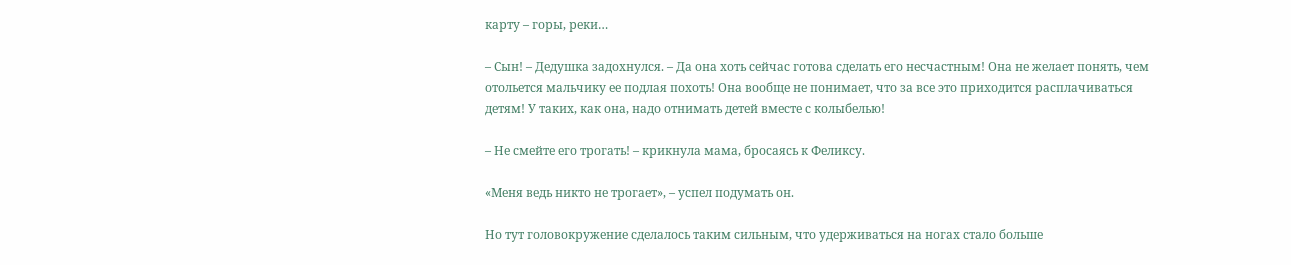карту – горы, реки…

– Сын! – Дедушка задохнулся. – Да она хоть сейчас готова сделать его несчастным! Она не желает понять, чем отольется мальчику ее подлая похоть! Она вообще не понимает, что за все это приходится расплачиваться детям! У таких, как она, надо отнимать детей вместе с колыбелью!

– Не смейте его трогать! – крикнула мама, бросаясь к Феликсу.

«Меня ведь никто не трогает», – успел подумать он.

Но тут головокружение сделалось таким сильным, что удерживаться на ногах стало больше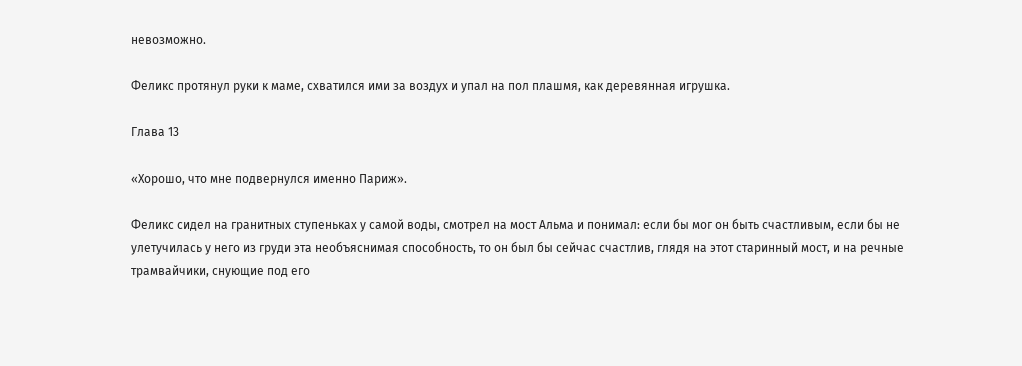невозможно.

Феликс протянул руки к маме, схватился ими за воздух и упал на пол плашмя, как деревянная игрушка.

Глава 13

«Хорошо, что мне подвернулся именно Париж».

Феликс сидел на гранитных ступеньках у самой воды, смотрел на мост Альма и понимал: если бы мог он быть счастливым, если бы не улетучилась у него из груди эта необъяснимая способность, то он был бы сейчас счастлив, глядя на этот старинный мост, и на речные трамвайчики, снующие под его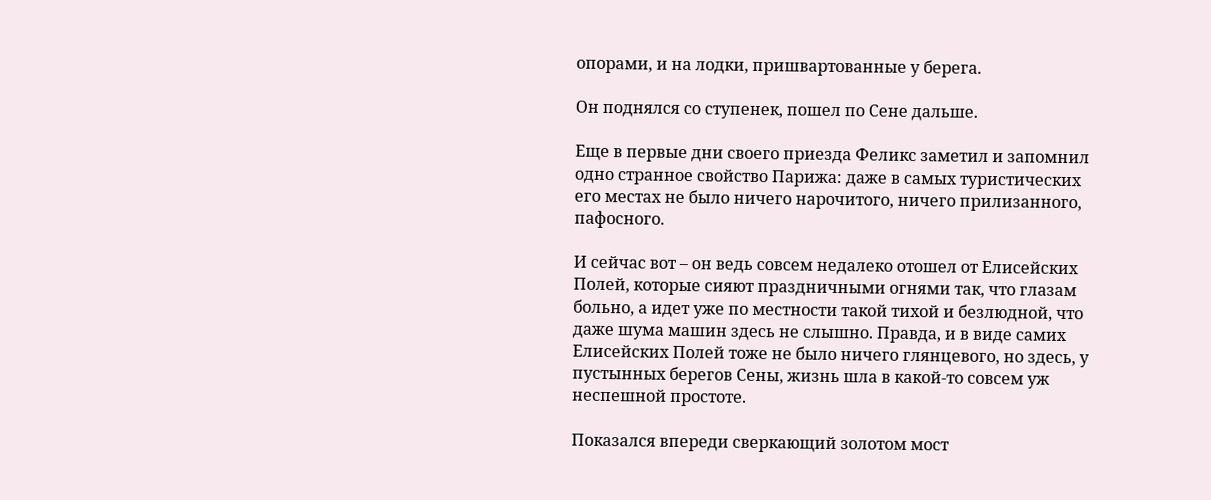опорами, и на лодки, пришвартованные у берега.

Он поднялся со ступенек, пошел по Сене дальше.

Еще в первые дни своего приезда Феликс заметил и запомнил одно странное свойство Парижа: даже в самых туристических его местах не было ничего нарочитого, ничего прилизанного, пафосного.

И сейчас вот – он ведь совсем недалеко отошел от Елисейских Полей, которые сияют праздничными огнями так, что глазам больно, а идет уже по местности такой тихой и безлюдной, что даже шума машин здесь не слышно. Правда, и в виде самих Елисейских Полей тоже не было ничего глянцевого, но здесь, у пустынных берегов Сены, жизнь шла в какой-то совсем уж неспешной простоте.

Показался впереди сверкающий золотом мост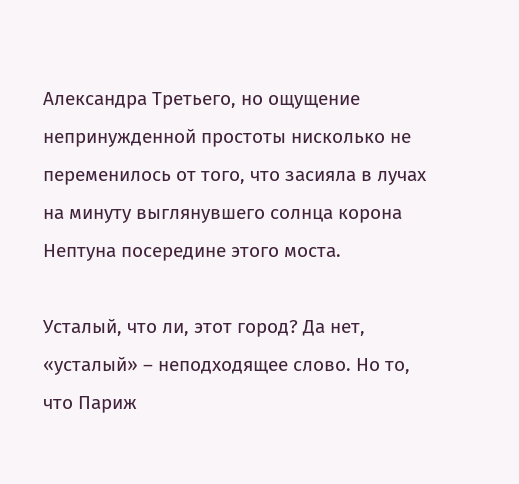Александра Третьего, но ощущение непринужденной простоты нисколько не переменилось от того, что засияла в лучах на минуту выглянувшего солнца корона Нептуна посередине этого моста.

Усталый, что ли, этот город? Да нет, «усталый» – неподходящее слово. Но то, что Париж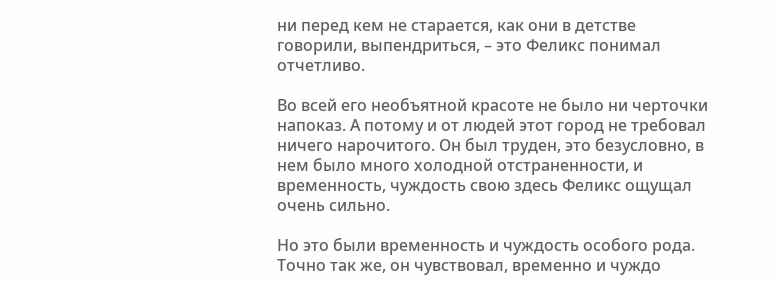ни перед кем не старается, как они в детстве говорили, выпендриться, – это Феликс понимал отчетливо.

Во всей его необъятной красоте не было ни черточки напоказ. А потому и от людей этот город не требовал ничего нарочитого. Он был труден, это безусловно, в нем было много холодной отстраненности, и временность, чуждость свою здесь Феликс ощущал очень сильно.

Но это были временность и чуждость особого рода. Точно так же, он чувствовал, временно и чуждо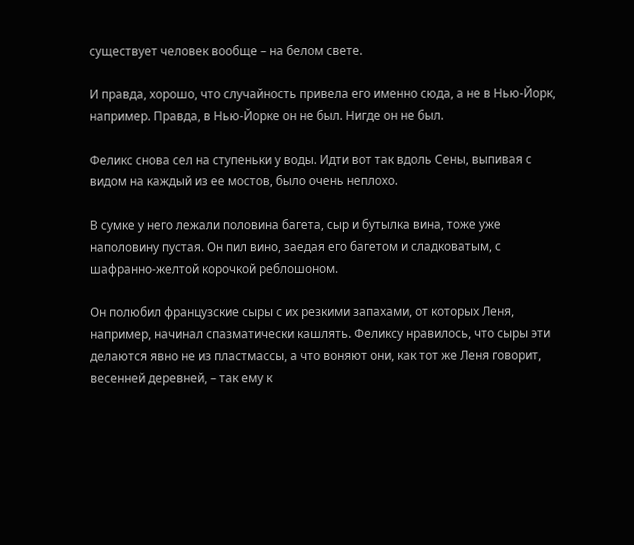существует человек вообще – на белом свете.

И правда, хорошо, что случайность привела его именно сюда, а не в Нью-Йорк, например. Правда, в Нью-Йорке он не был. Нигде он не был.

Феликс снова сел на ступеньки у воды. Идти вот так вдоль Сены, выпивая с видом на каждый из ее мостов, было очень неплохо.

В сумке у него лежали половина багета, сыр и бутылка вина, тоже уже наполовину пустая. Он пил вино, заедая его багетом и сладковатым, с шафранно-желтой корочкой реблошоном.

Он полюбил французские сыры с их резкими запахами, от которых Леня, например, начинал спазматически кашлять. Феликсу нравилось, что сыры эти делаются явно не из пластмассы, а что воняют они, как тот же Леня говорит, весенней деревней, – так ему к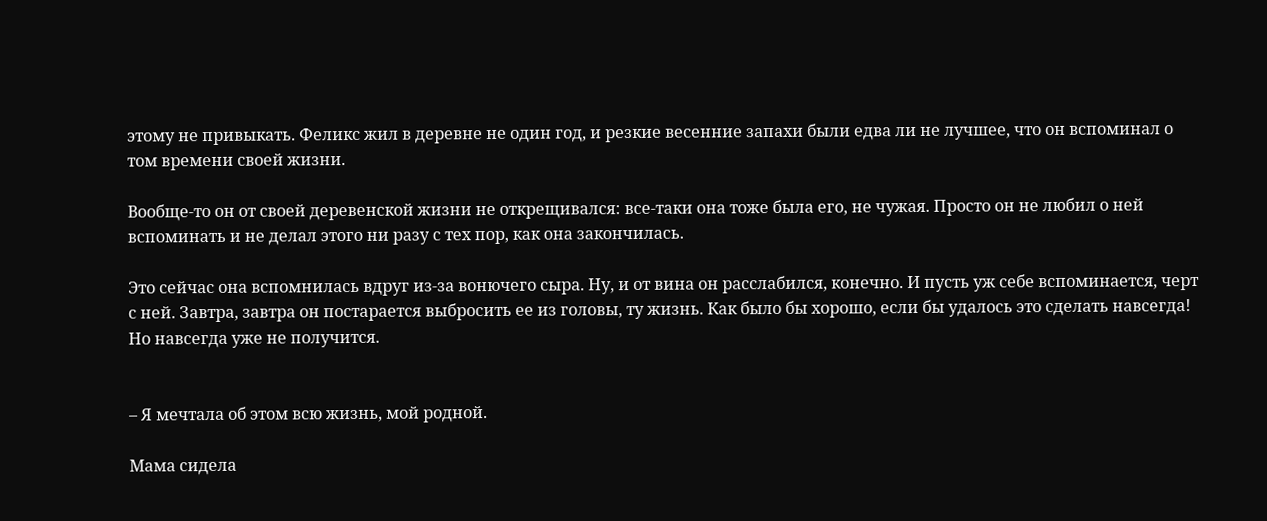этому не привыкать. Феликс жил в деревне не один год, и резкие весенние запахи были едва ли не лучшее, что он вспоминал о том времени своей жизни.

Вообще-то он от своей деревенской жизни не открещивался: все-таки она тоже была его, не чужая. Просто он не любил о ней вспоминать и не делал этого ни разу с тех пор, как она закончилась.

Это сейчас она вспомнилась вдруг из-за вонючего сыра. Ну, и от вина он расслабился, конечно. И пусть уж себе вспоминается, черт с ней. Завтра, завтра он постарается выбросить ее из головы, ту жизнь. Как было бы хорошо, если бы удалось это сделать навсегда! Но навсегда уже не получится.


– Я мечтала об этом всю жизнь, мой родной.

Мама сидела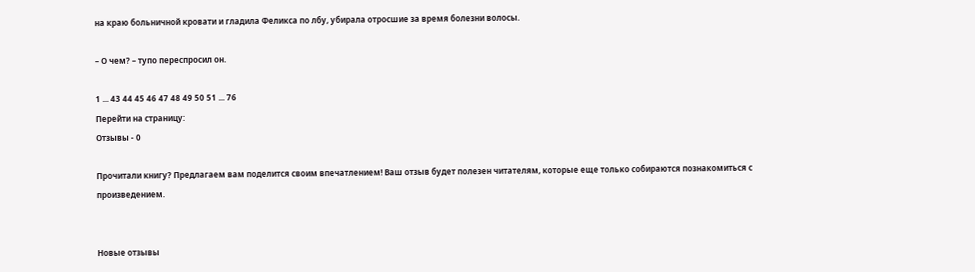на краю больничной кровати и гладила Феликса по лбу, убирала отросшие за время болезни волосы.

– О чем? – тупо переспросил он.

1 ... 43 44 45 46 47 48 49 50 51 ... 76
Перейти на страницу:
Отзывы - 0

Прочитали книгу? Предлагаем вам поделится своим впечатлением! Ваш отзыв будет полезен читателям, которые еще только собираются познакомиться с произведением.


Новые отзывы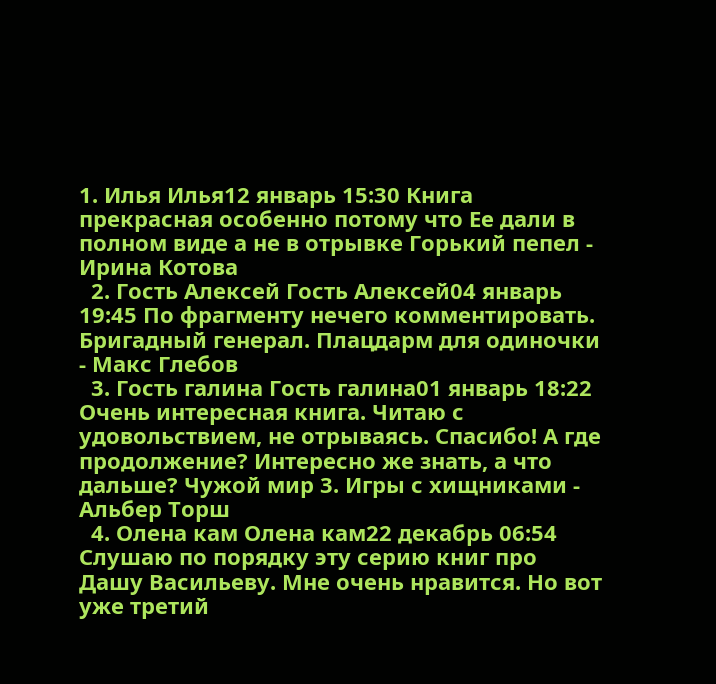1. Илья Илья12 январь 15:30 Книга прекрасная особенно потому что Ее дали в полном виде а не в отрывке Горький пепел - Ирина Котова
  2. Гость Алексей Гость Алексей04 январь 19:45 По фрагменту нечего комментировать. Бригадный генерал. Плацдарм для одиночки - Макс Глебов
  3. Гость галина Гость галина01 январь 18:22 Очень интересная книга. Читаю с удовольствием, не отрываясь. Спасибо! А где продолжение? Интересно же знать, а что дальше? Чужой мир 3. Игры с хищниками - Альбер Торш
  4. Олена кам Олена кам22 декабрь 06:54 Слушаю по порядку эту серию книг про Дашу Васильеву. Мне очень нравится. Но вот уже третий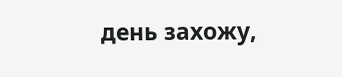день захожу,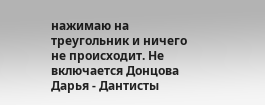нажимаю на треугольник и ничего не происходит. Не включается Донцова Дарья - Дантисты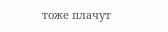тоже плачут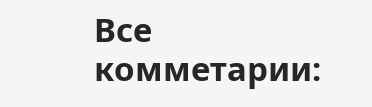Все комметарии: